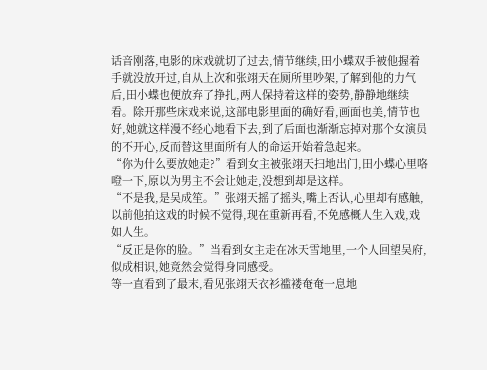话音刚落,电影的床戏就切了过去,情节继续,田小蝶双手被他握着手就没放开过,自从上次和张翊天在厕所里吵架,了解到他的力气后,田小蝶也便放弃了挣扎,两人保持着这样的姿势,静静地继续看。除开那些床戏来说,这部电影里面的确好看,画面也美,情节也好,她就这样漫不经心地看下去,到了后面也渐渐忘掉对那个女演员的不开心,反而替这里面所有人的命运开始着急起来。
“你为什么要放她走?”看到女主被张翊天扫地出门,田小蝶心里咯噔一下,原以为男主不会让她走,没想到却是这样。
“不是我,是吴成笙。”张翊天摇了摇头,嘴上否认,心里却有感触,以前他拍这戏的时候不觉得,现在重新再看,不免感概人生入戏,戏如人生。
“反正是你的脸。”当看到女主走在冰天雪地里,一个人回望吴府,似成相识,她竟然会觉得身同感受。
等一直看到了最末,看见张翊天衣衫褴褛奄奄一息地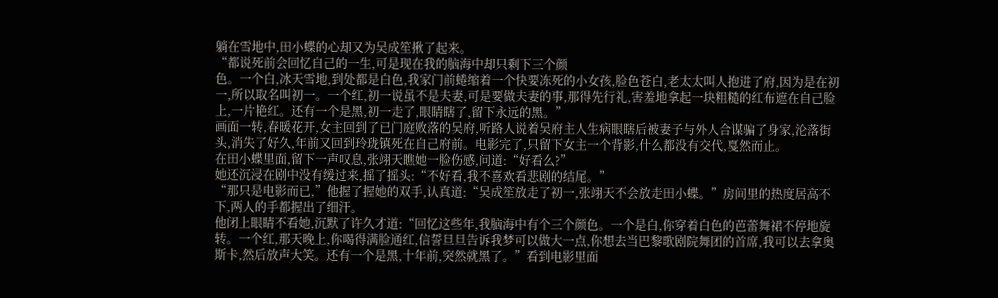躺在雪地中,田小蝶的心却又为吴成笙揪了起来。
“都说死前会回忆自己的一生,可是现在我的脑海中却只剩下三个颜
色。一个白,冰天雪地,到处都是白色,我家门前蜷缩着一个快要冻死的小女孩,脸色苍白,老太太叫人抱进了府,因为是在初一,所以取名叫初一。一个红,初一说虽不是夫妻,可是要做夫妻的事,那得先行礼,害羞地拿起一块粗糙的红布遮在自己脸上,一片艳红。还有一个是黑,初一走了,眼睛瞎了,留下永远的黑。”
画面一转,春暖花开,女主回到了已门庭败落的吴府,听路人说着吴府主人生病眼瞎后被妻子与外人合谋骗了身家,沦落街头,消失了好久,年前又回到玲珑镇死在自己府前。电影完了,只留下女主一个背影,什么都没有交代,戛然而止。
在田小蝶里面,留下一声叹息,张翊天瞧她一脸伤感,问道:“好看么?”
她还沉浸在剧中没有缓过来,摇了摇头:“不好看,我不喜欢看悲剧的结尾。”
“那只是电影而已,”他握了握她的双手,认真道:“吴成笙放走了初一,张翊天不会放走田小蝶。”房间里的热度居高不下,两人的手都握出了细汗。
他闭上眼睛不看她,沉默了许久才道:“回忆这些年,我脑海中有个三个颜色。一个是白,你穿着白色的芭蕾舞裙不停地旋转。一个红,那天晚上,你喝得满脸通红,信誓旦旦告诉我梦可以做大一点,你想去当巴黎歌剧院舞团的首席,我可以去拿奥斯卡,然后放声大笑。还有一个是黑,十年前,突然就黑了。”看到电影里面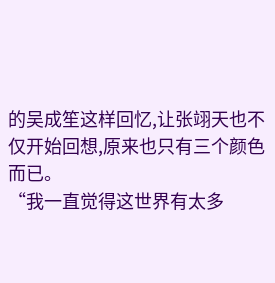的吴成笙这样回忆,让张翊天也不仅开始回想,原来也只有三个颜色而已。
“我一直觉得这世界有太多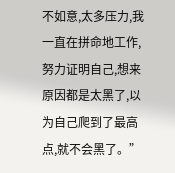不如意,太多压力,我一直在拼命地工作,努力证明自己,想来原因都是太黑了,以为自己爬到了最高点,就不会黑了。”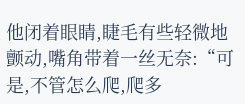他闭着眼睛,睫毛有些轻微地颤动,嘴角带着一丝无奈:“可是,不管怎么爬,爬多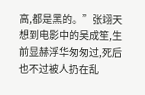高,都是黑的。”张翊天想到电影中的吴成笙,生前显赫浮华匆匆过,死后也不过被人扔在乱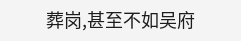葬岗,甚至不如吴府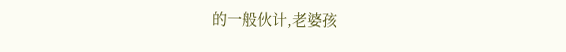的一般伙计,老婆孩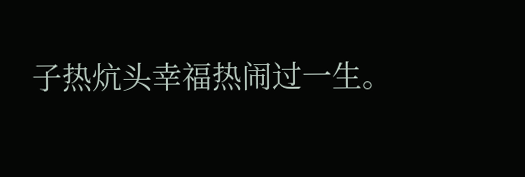子热炕头幸福热闹过一生。